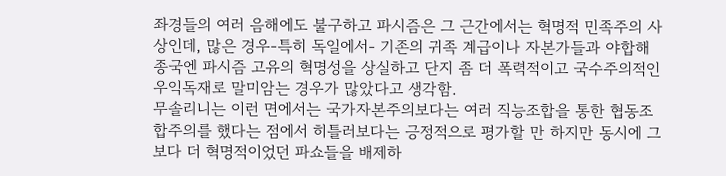좌경들의 여러 음해에도 불구하고 파시즘은 그 근간에서는 혁명적 민족주의 사상인데, 많은 경우-특히 독일에서- 기존의 귀족 계급이나 자본가들과 야합해 종국엔 파시즘 고유의 혁명성을 상실하고 단지 좀 더 폭력적이고 국수주의적인 우익독재로 말미암는 경우가 많았다고 생각함.
무솔리니는 이런 면에서는 국가자본주의보다는 여러 직능조합을 통한 협동조합주의를 했다는 점에서 히틀러보다는 긍정적으로 평가할 만 하지만 동시에 그보다 더 혁명적이었던 파쇼들을 배제하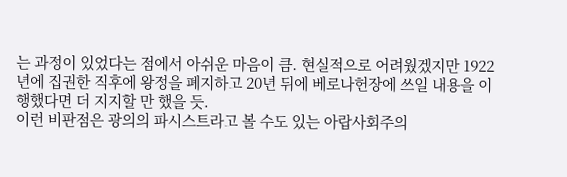는 과정이 있었다는 점에서 아쉬운 마음이 큼. 현실적으로 어려웠겠지만 1922년에 집권한 직후에 왕정을 폐지하고 20년 뒤에 베로나헌장에 쓰일 내용을 이행했다면 더 지지할 만 했을 듯.
이런 비판점은 광의의 파시스트라고 볼 수도 있는 아랍사회주의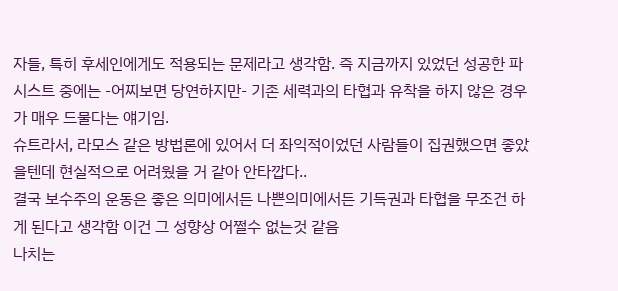자들, 특히 후세인에게도 적용되는 문제라고 생각함. 즉 지금까지 있었던 성공한 파시스트 중에는 -어찌보면 당연하지만- 기존 세력과의 타협과 유착을 하지 않은 경우가 매우 드물다는 얘기임.
슈트라서, 라모스 같은 방법론에 있어서 더 좌익적이었던 사람들이 집권했으면 좋았을텐데 현실적으로 어려웠을 거 같아 안타깝다..
결국 보수주의 운동은 좋은 의미에서든 나쁜의미에서든 기득권과 타협을 무조건 하게 된다고 생각함 이건 그 성향상 어쩔수 없는것 같음
나치는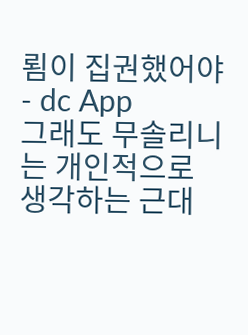룀이 집권했어야 - dc App
그래도 무솔리니는 개인적으로 생각하는 근대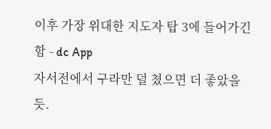이후 가장 위대한 지도자 탑 3에 들어가긴 함 - dc App
자서전에서 구라만 덜 쳤으면 더 좋았을 듯.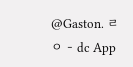@Gaston. ㄹㅇ - dc App